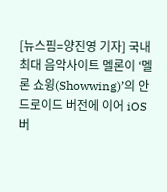[뉴스핌=양진영 기자] 국내 최대 음악사이트 멜론이 ‘멜론 쇼윙(Showwing)’의 안드로이드 버전에 이어 iOS 버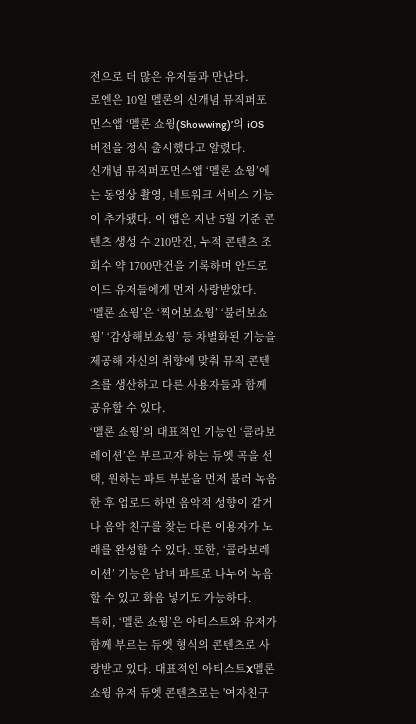전으로 더 많은 유저들과 만난다.
로엔은 10일 멜론의 신개념 뮤직퍼포먼스앱 ‘멜론 쇼윙(Showwing)’의 iOS 버전을 정식 출시했다고 알렸다.
신개념 뮤직퍼포먼스앱 ‘멜론 쇼윙’에는 동영상 촬영, 네트워크 서비스 기능이 추가됐다. 이 앱은 지난 5월 기준 콘텐츠 생성 수 210만건, 누적 콘텐츠 조회수 약 1700만건을 기록하며 안드로이드 유저들에게 먼저 사랑받았다.
‘멜론 쇼윙’은 ‘찍어보쇼윙’ ‘불러보쇼윙’ ‘감상해보쇼윙’ 등 차별화된 기능을 제공해 자신의 취향에 맞춰 뮤직 콘텐츠를 생산하고 다른 사용자들과 함께 공유할 수 있다.
‘멜론 쇼윙’의 대표적인 기능인 ‘콜라보레이션’은 부르고자 하는 듀엣 곡을 선택, 원하는 파트 부분을 먼저 불러 녹음한 후 업로드 하면 음악적 성향이 같거나 음악 친구를 찾는 다른 이용자가 노래를 완성할 수 있다. 또한, ‘콜라보레이션’ 기능은 남녀 파트로 나누어 녹음할 수 있고 화음 넣기도 가능하다.
특히, ‘멜론 쇼윙’은 아티스트와 유저가 함께 부르는 듀엣 형식의 콘텐츠로 사랑받고 있다. 대표적인 아티스트X멜론 쇼윙 유저 듀엣 콘텐츠로는 '여자친구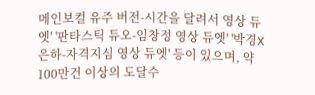메인보컬 유주 버전-시간을 달려서 영상 듀엣' '판타스틱 듀오-임창정 영상 듀엣' '박경X은하-자격지심 영상 듀엣' 등이 있으며, 약 100만건 이상의 도달수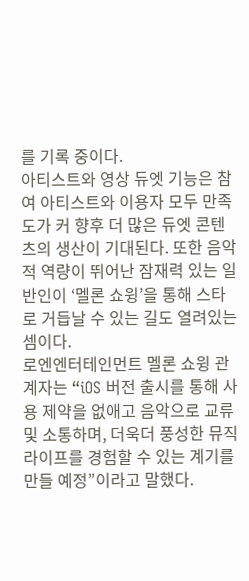를 기록 중이다.
아티스트와 영상 듀엣 기능은 참여 아티스트와 이용자 모두 만족도가 커 향후 더 많은 듀엣 콘텐츠의 생산이 기대된다. 또한 음악적 역량이 뛰어난 잠재력 있는 일반인이 ‘멜론 쇼윙’을 통해 스타로 거듭날 수 있는 길도 열려있는 셈이다.
로엔엔터테인먼트 멜론 쇼윙 관계자는 “iOS 버전 출시를 통해 사용 제약을 없애고 음악으로 교류 및 소통하며, 더욱더 풍성한 뮤직라이프를 경험할 수 있는 계기를 만들 예정”이라고 말했다.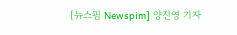[뉴스핌 Newspim] 양진영 기자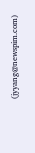(jyyang@newspim.com)